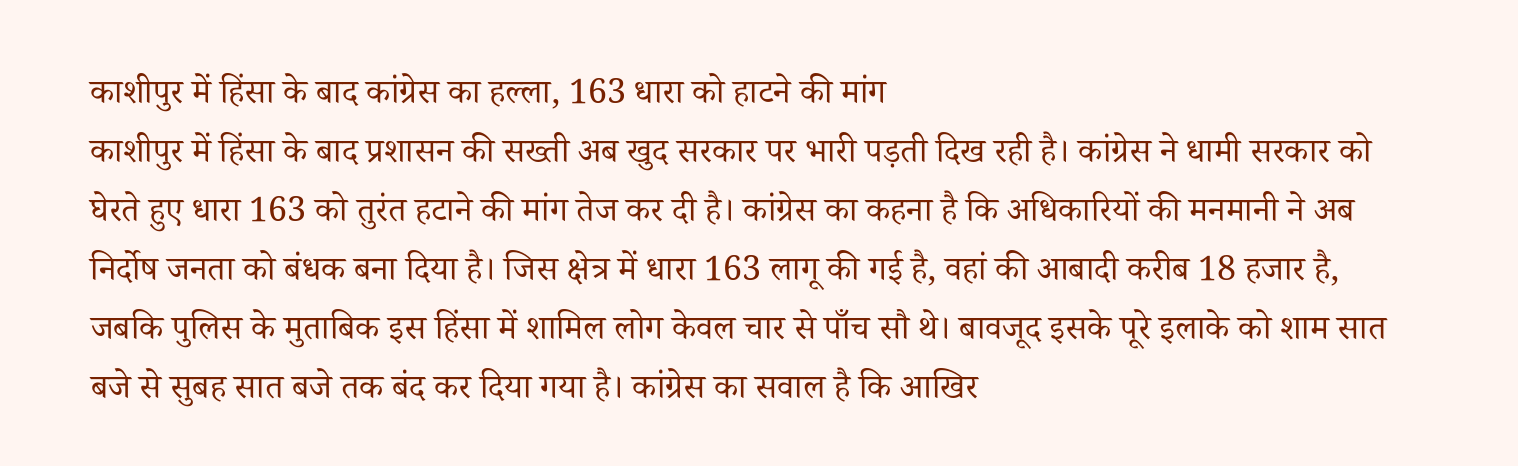काशीपुर में हिंसा के बाद कांग्रेस का हल्ला, 163 धारा को हाटने की मांग
काशीपुर में हिंसा के बाद प्रशासन की सख्ती अब खुद सरकार पर भारी पड़ती दिख रही है। कांग्रेस ने धामी सरकार को घेरते हुए धारा 163 को तुरंत हटाने की मांग तेज कर दी है। कांग्रेस का कहना है कि अधिकारियों की मनमानी ने अब निर्दोष जनता को बंधक बना दिया है। जिस क्षेत्र में धारा 163 लागू की गई है, वहां की आबादी करीब 18 हजार है, जबकि पुलिस के मुताबिक इस हिंसा में शामिल लोग केवल चार से पाँच सौ थे। बावजूद इसके पूरे इलाके को शाम सात बजे से सुबह सात बजे तक बंद कर दिया गया है। कांग्रेस का सवाल है कि आखिर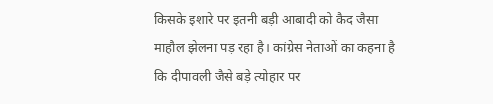किसके इशारे पर इतनी बड़ी आबादी को कैद जैसा माहौल झेलना पड़ रहा है। कांग्रेस नेताओं का कहना है कि दीपावली जैसे बड़े त्योहार पर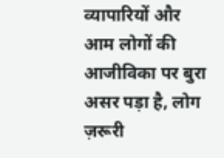व्यापारियों और आम लोगों की आजीविका पर बुरा असर पड़ा है, लोग ज़रूरी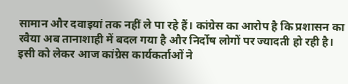सामान और दवाइयां तक नहीं ले पा रहे हैं। कांग्रेस का आरोप है कि प्रशासन का रवैया अब तानाशाही में बदल गया है और निर्दोष लोगों पर ज्यादती हो रही है। इसी को लेकर आज कांग्रेस कार्यकर्ताओं ने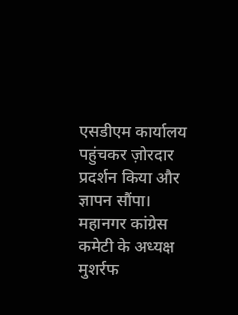एसडीएम कार्यालय पहुंचकर ज़ोरदार प्रदर्शन किया और ज्ञापन सौंपा। महानगर कांग्रेस कमेटी के अध्यक्ष मुशर्रफ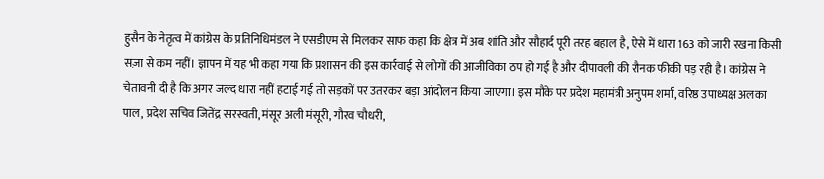हुसैन के नेतृत्व में कांग्रेस के प्रतिनिधिमंडल ने एसडीएम से मिलकर साफ कहा कि क्षेत्र में अब शांति और सौहार्द पूरी तरह बहाल है, ऐसे में धारा 163 को जारी रखना किसी सज़ा से कम नहीं। ज्ञापन में यह भी कहा गया कि प्रशासन की इस कार्रवाई से लोगों की आजीविका ठप हो गई है और दीपावली की रौनक फीकी पड़ रही है। कांग्रेस ने चेतावनी दी है कि अगर जल्द धारा नहीं हटाई गई तो सड़कों पर उतरकर बड़ा आंदोलन किया जाएगा। इस मौके पर प्रदेश महामंत्री अनुपम शर्मा, वरिष्ठ उपाध्यक्ष अलका पाल, प्रदेश सचिव जितेंद्र सरस्वती, मंसूर अली मंसूरी, गौरव चौधरी,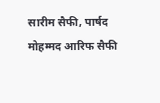सारीम सैफी, पार्षद मोहम्मद आरिफ सैफी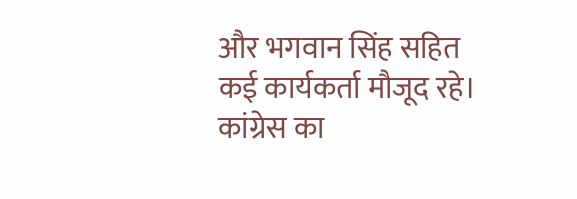और भगवान सिंह सहित कई कार्यकर्ता मौजूद रहे। कांग्रेस का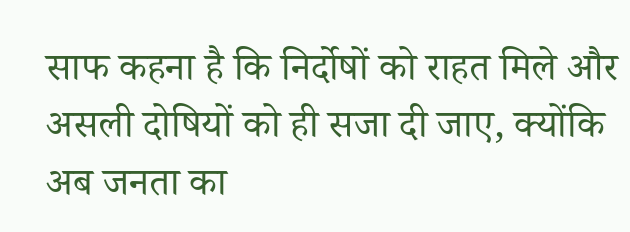साफ कहना है कि निर्दोषों को राहत मिले और असली दोषियों को ही सजा दी जाए, क्योंकि अब जनता का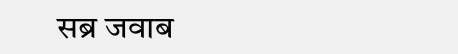सब्र जवाब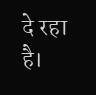दे रहा है।